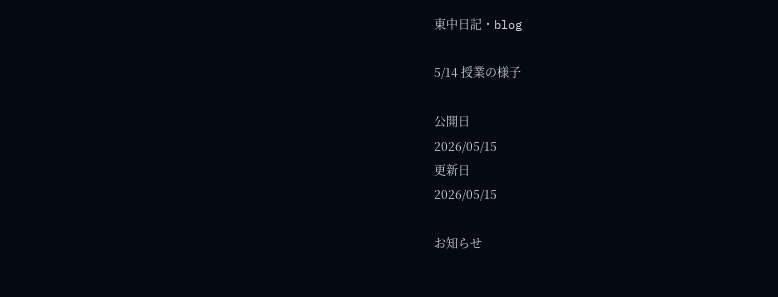東中日記・blog

5/14 授業の様子

公開日
2026/05/15
更新日
2026/05/15

お知らせ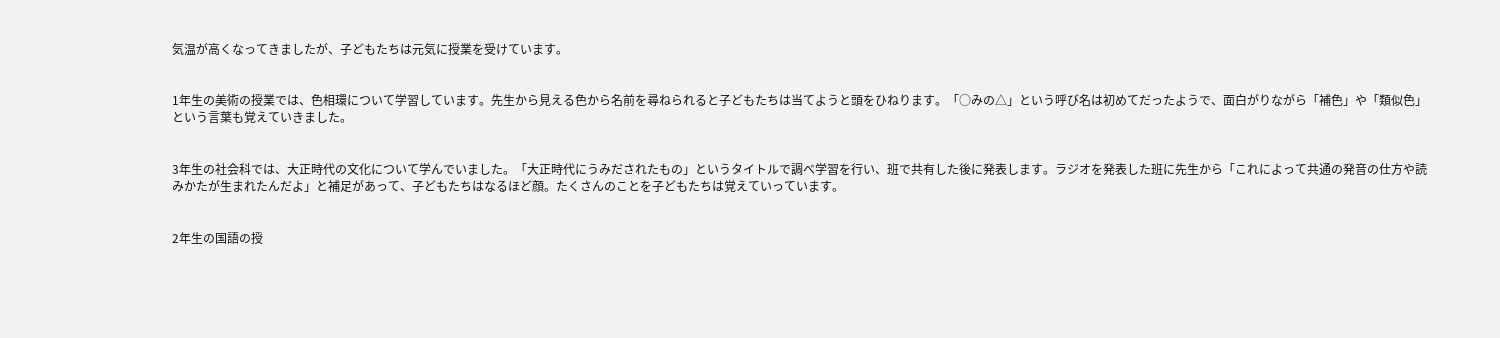気温が高くなってきましたが、子どもたちは元気に授業を受けています。


1年生の美術の授業では、色相環について学習しています。先生から見える色から名前を尋ねられると子どもたちは当てようと頭をひねります。「○みの△」という呼び名は初めてだったようで、面白がりながら「補色」や「類似色」という言葉も覚えていきました。


3年生の社会科では、大正時代の文化について学んでいました。「大正時代にうみだされたもの」というタイトルで調べ学習を行い、班で共有した後に発表します。ラジオを発表した班に先生から「これによって共通の発音の仕方や読みかたが生まれたんだよ」と補足があって、子どもたちはなるほど顔。たくさんのことを子どもたちは覚えていっています。


2年生の国語の授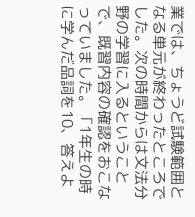業では、ちょうど試験範囲となる単元が終わったところでした。次の時間からは文法分野の学習に入るということで、既習内容の確認をおこなっていました。「1年生の時に学んだ品詞を10、答えよ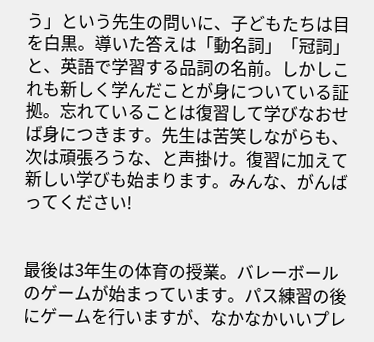う」という先生の問いに、子どもたちは目を白黒。導いた答えは「動名詞」「冠詞」と、英語で学習する品詞の名前。しかしこれも新しく学んだことが身についている証拠。忘れていることは復習して学びなおせば身につきます。先生は苦笑しながらも、次は頑張ろうな、と声掛け。復習に加えて新しい学びも始まります。みんな、がんばってください!


最後は3年生の体育の授業。バレーボールのゲームが始まっています。パス練習の後にゲームを行いますが、なかなかいいプレ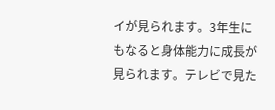イが見られます。3年生にもなると身体能力に成長が見られます。テレビで見た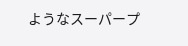ようなスーパープ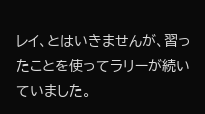レイ、とはいきませんが、習ったことを使ってラリーが続いていました。